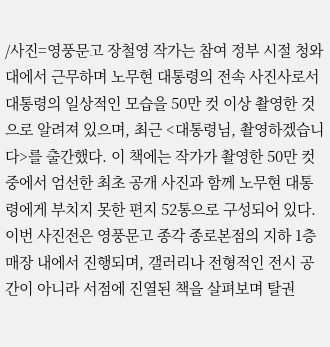/사진=영풍문고 장철영 작가는 참여 정부 시절 청와대에서 근무하며 노무현 대통령의 전속 사진사로서 대통령의 일상적인 모습을 50만 컷 이상 촬영한 것으로 알려져 있으며, 최근 <대통령님, 촬영하겠습니다>를 출간했다. 이 책에는 작가가 촬영한 50만 컷 중에서 엄선한 최초 공개 사진과 함께 노무현 대통령에게 부치지 못한 편지 52통으로 구성되어 있다. 이번 사진전은 영풍문고 종각 종로본점의 지하 1층 매장 내에서 진행되며, 갤러리나 전형적인 전시 공간이 아니라 서점에 진열된 책을 살펴보며 탈권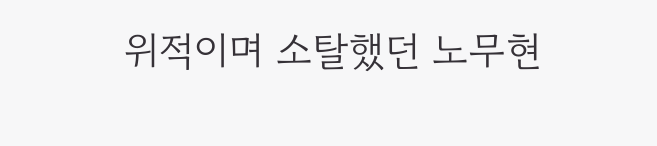위적이며 소탈했던 노무현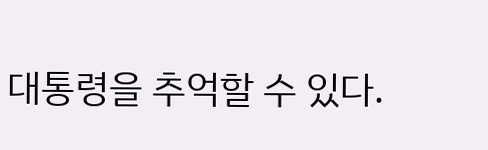대통령을 추억할 수 있다.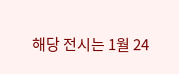해당 전시는 1월 24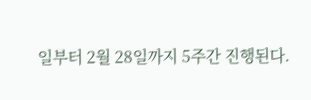일부터 2월 28일까지 5주간 진행된다.